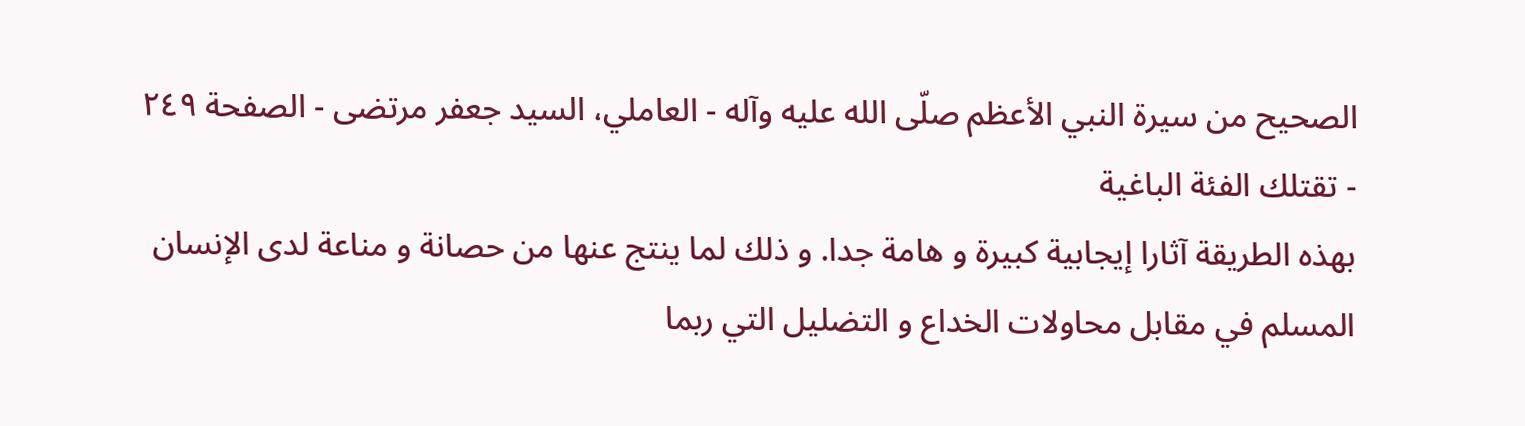الصحيح من سيرة النبي الأعظم صلّى الله عليه وآله - العاملي، السيد جعفر مرتضى - الصفحة ٢٤٩ - تقتلك الفئة الباغية
بهذه الطريقة آثارا إيجابية كبيرة و هامة جدا. و ذلك لما ينتج عنها من حصانة و مناعة لدى الإنسان المسلم في مقابل محاولات الخداع و التضليل التي ربما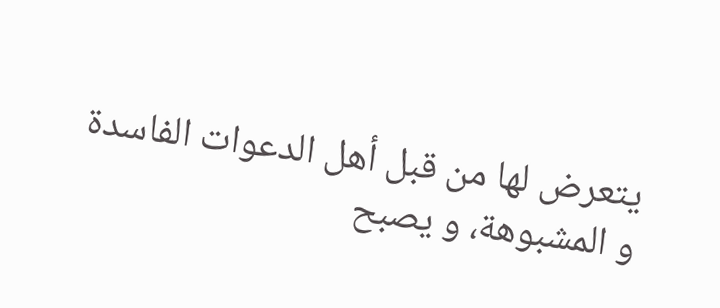يتعرض لها من قبل أهل الدعوات الفاسدة و المشبوهة، و يصبح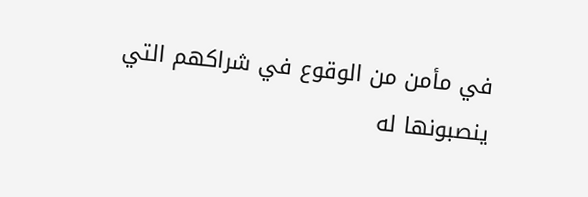في مأمن من الوقوع في شراكهم التي ينصبونها له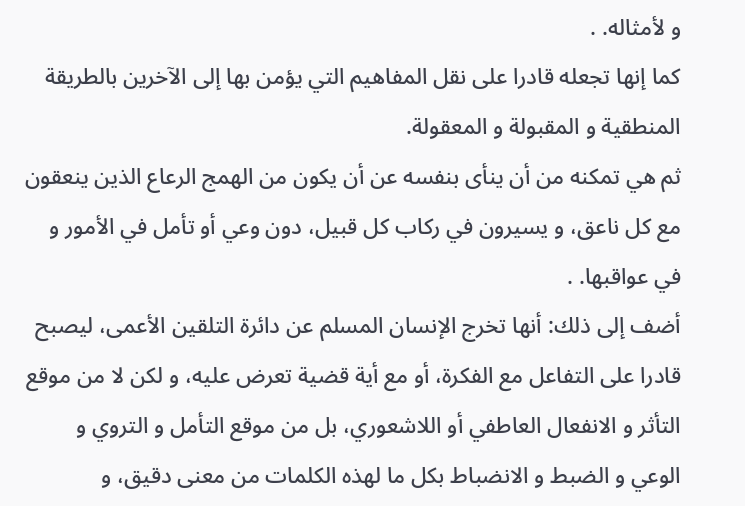و لأمثاله. .
كما إنها تجعله قادرا على نقل المفاهيم التي يؤمن بها إلى الآخرين بالطريقة المنطقية و المقبولة و المعقولة.
ثم هي تمكنه من أن ينأى بنفسه عن أن يكون من الهمج الرعاع الذين ينعقون مع كل ناعق، و يسيرون في ركاب كل قبيل، دون وعي أو تأمل في الأمور و في عواقبها. .
أضف إلى ذلك: أنها تخرج الإنسان المسلم عن دائرة التلقين الأعمى، ليصبح قادرا على التفاعل مع الفكرة، أو مع أية قضية تعرض عليه، و لكن لا من موقع التأثر و الانفعال العاطفي أو اللاشعوري، بل من موقع التأمل و التروي و الوعي و الضبط و الانضباط بكل ما لهذه الكلمات من معنى دقيق، و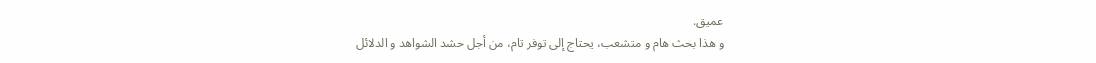عميق.
و هذا بحث هام و متشعب، يحتاج إلى توفر تام، من أجل حشد الشواهد و الدلائل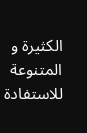الكثيرة و المتنوعة للاستفادة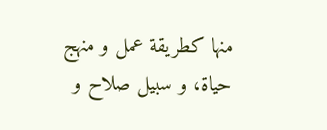منها كطريقة عمل و منهج حياة، و سبيل صلاح و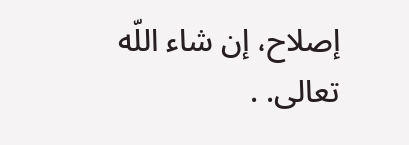إصلاح، إن شاء اللّه تعالى. .